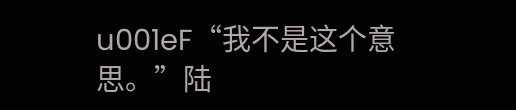u001eF“我不是这个意思。”陆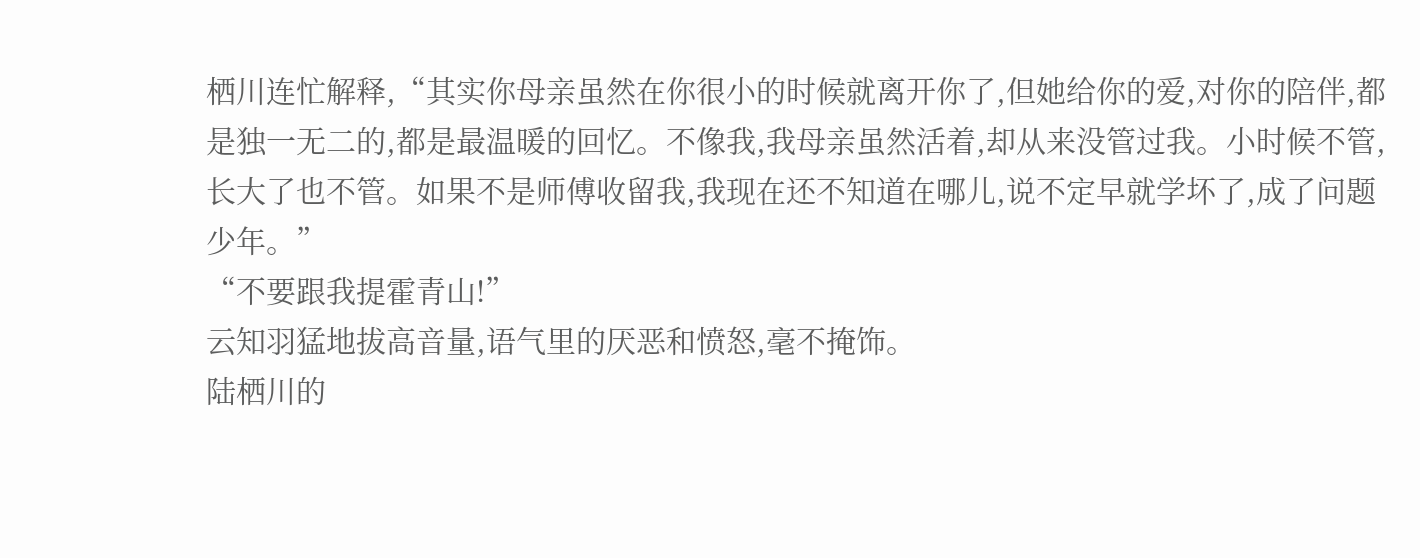栖川连忙解释,“其实你母亲虽然在你很小的时候就离开你了,但她给你的爱,对你的陪伴,都是独一无二的,都是最温暖的回忆。不像我,我母亲虽然活着,却从来没管过我。小时候不管,长大了也不管。如果不是师傅收留我,我现在还不知道在哪儿,说不定早就学坏了,成了问题少年。”
“不要跟我提霍青山!”
云知羽猛地拔高音量,语气里的厌恶和愤怒,毫不掩饰。
陆栖川的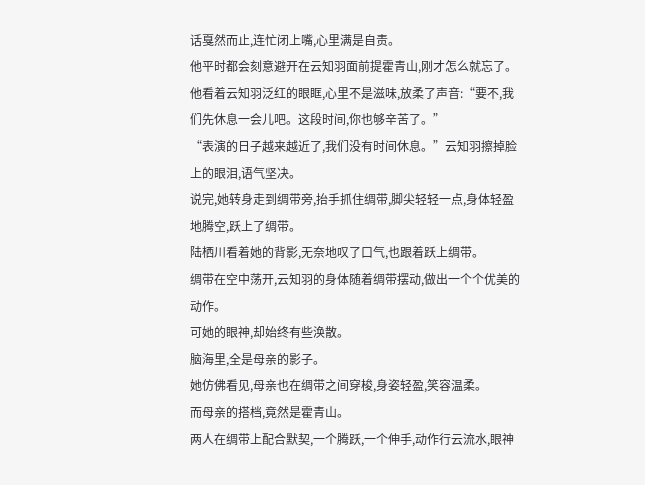话戛然而止,连忙闭上嘴,心里满是自责。
他平时都会刻意避开在云知羽面前提霍青山,刚才怎么就忘了。
他看着云知羽泛红的眼眶,心里不是滋味,放柔了声音:“要不,我们先休息一会儿吧。这段时间,你也够辛苦了。”
“表演的日子越来越近了,我们没有时间休息。”云知羽擦掉脸上的眼泪,语气坚决。
说完,她转身走到绸带旁,抬手抓住绸带,脚尖轻轻一点,身体轻盈地腾空,跃上了绸带。
陆栖川看着她的背影,无奈地叹了口气,也跟着跃上绸带。
绸带在空中荡开,云知羽的身体随着绸带摆动,做出一个个优美的动作。
可她的眼神,却始终有些涣散。
脑海里,全是母亲的影子。
她仿佛看见,母亲也在绸带之间穿梭,身姿轻盈,笑容温柔。
而母亲的搭档,竟然是霍青山。
两人在绸带上配合默契,一个腾跃,一个伸手,动作行云流水,眼神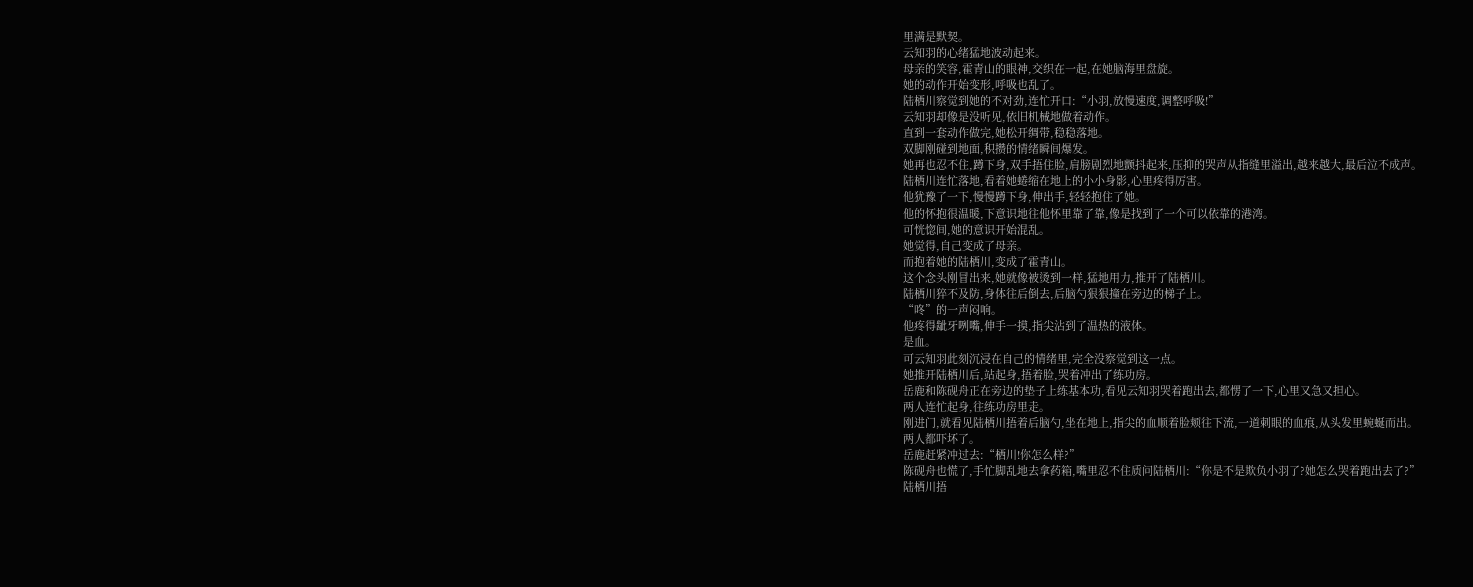里满是默契。
云知羽的心绪猛地波动起来。
母亲的笑容,霍青山的眼神,交织在一起,在她脑海里盘旋。
她的动作开始变形,呼吸也乱了。
陆栖川察觉到她的不对劲,连忙开口:“小羽,放慢速度,调整呼吸!”
云知羽却像是没听见,依旧机械地做着动作。
直到一套动作做完,她松开绸带,稳稳落地。
双脚刚碰到地面,积攒的情绪瞬间爆发。
她再也忍不住,蹲下身,双手捂住脸,肩膀剧烈地颤抖起来,压抑的哭声从指缝里溢出,越来越大,最后泣不成声。
陆栖川连忙落地,看着她蜷缩在地上的小小身影,心里疼得厉害。
他犹豫了一下,慢慢蹲下身,伸出手,轻轻抱住了她。
他的怀抱很温暖,下意识地往他怀里靠了靠,像是找到了一个可以依靠的港湾。
可恍惚间,她的意识开始混乱。
她觉得,自己变成了母亲。
而抱着她的陆栖川,变成了霍青山。
这个念头刚冒出来,她就像被烫到一样,猛地用力,推开了陆栖川。
陆栖川猝不及防,身体往后倒去,后脑勺狠狠撞在旁边的梯子上。
“咚”的一声闷响。
他疼得龇牙咧嘴,伸手一摸,指尖沾到了温热的液体。
是血。
可云知羽此刻沉浸在自己的情绪里,完全没察觉到这一点。
她推开陆栖川后,站起身,捂着脸,哭着冲出了练功房。
岳鹿和陈砚舟正在旁边的垫子上练基本功,看见云知羽哭着跑出去,都愣了一下,心里又急又担心。
两人连忙起身,往练功房里走。
刚进门,就看见陆栖川捂着后脑勺,坐在地上,指尖的血顺着脸颊往下流,一道刺眼的血痕,从头发里蜿蜒而出。
两人都吓坏了。
岳鹿赶紧冲过去:“栖川!你怎么样?”
陈砚舟也慌了,手忙脚乱地去拿药箱,嘴里忍不住质问陆栖川:“你是不是欺负小羽了?她怎么哭着跑出去了?”
陆栖川捂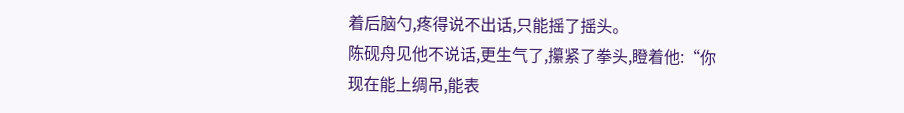着后脑勺,疼得说不出话,只能摇了摇头。
陈砚舟见他不说话,更生气了,攥紧了拳头,瞪着他:“你现在能上绸吊,能表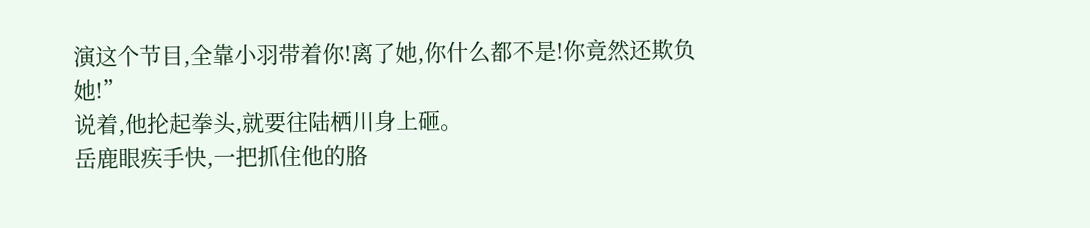演这个节目,全靠小羽带着你!离了她,你什么都不是!你竟然还欺负她!”
说着,他抡起拳头,就要往陆栖川身上砸。
岳鹿眼疾手快,一把抓住他的胳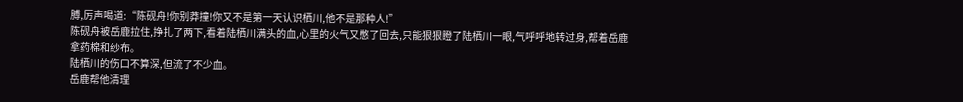膊,厉声喝道:“陈砚舟!你别莽撞!你又不是第一天认识栖川,他不是那种人!”
陈砚舟被岳鹿拉住,挣扎了两下,看着陆栖川满头的血,心里的火气又憋了回去,只能狠狠瞪了陆栖川一眼,气呼呼地转过身,帮着岳鹿拿药棉和纱布。
陆栖川的伤口不算深,但流了不少血。
岳鹿帮他清理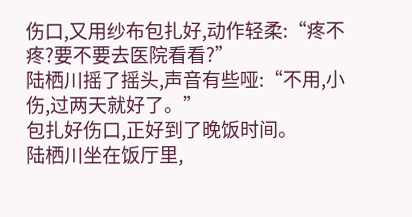伤口,又用纱布包扎好,动作轻柔:“疼不疼?要不要去医院看看?”
陆栖川摇了摇头,声音有些哑:“不用,小伤,过两天就好了。”
包扎好伤口,正好到了晚饭时间。
陆栖川坐在饭厅里,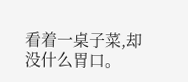看着一桌子菜,却没什么胃口。